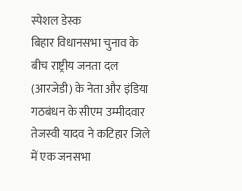स्पेशल डेस्क
बिहार विधानसभा चुनाव के बीच राष्ट्रीय जनता दल (आरजेडी) के नेता और इंडिया गठबंधन के सीएम उम्मीदवार तेजस्वी यादव ने कटिहार जिले में एक जनसभा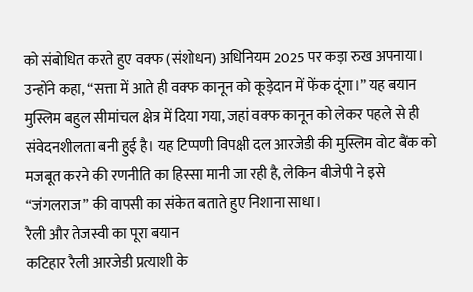को संबोधित करते हुए वक्फ (संशोधन) अधिनियम 2025 पर कड़ा रुख अपनाया। उन्होंने कहा, “सत्ता में आते ही वक्फ कानून को कूड़ेदान में फेंक दूंगा।” यह बयान मुस्लिम बहुल सीमांचल क्षेत्र में दिया गया, जहां वक्फ कानून को लेकर पहले से ही संवेदनशीलता बनी हुई है। यह टिप्पणी विपक्षी दल आरजेडी की मुस्लिम वोट बैंक को मजबूत करने की रणनीति का हिस्सा मानी जा रही है, लेकिन बीजेपी ने इसे “जंगलराज” की वापसी का संकेत बताते हुए निशाना साधा।
रैली और तेजस्वी का पूरा बयान
कटिहार रैली आरजेडी प्रत्याशी के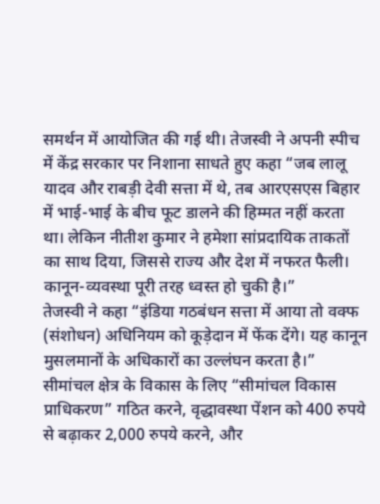समर्थन में आयोजित की गई थी। तेजस्वी ने अपनी स्पीच में केंद्र सरकार पर निशाना साधते हुए कहा “जब लालू यादव और राबड़ी देवी सत्ता में थे, तब आरएसएस बिहार में भाई-भाई के बीच फूट डालने की हिम्मत नहीं करता था। लेकिन नीतीश कुमार ने हमेशा सांप्रदायिक ताकतों का साथ दिया, जिससे राज्य और देश में नफरत फैली। कानून-व्यवस्था पूरी तरह ध्वस्त हो चुकी है।”
तेजस्वी ने कहा “इंडिया गठबंधन सत्ता में आया तो वक्फ (संशोधन) अधिनियम को कूड़ेदान में फेंक देंगे। यह कानून मुसलमानों के अधिकारों का उल्लंघन करता है।” सीमांचल क्षेत्र के विकास के लिए “सीमांचल विकास प्राधिकरण” गठित करने, वृद्धावस्था पेंशन को 400 रुपये से बढ़ाकर 2,000 रुपये करने, और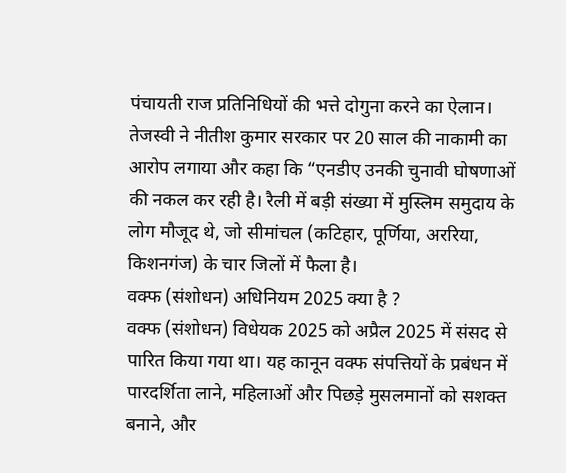पंचायती राज प्रतिनिधियों की भत्ते दोगुना करने का ऐलान।
तेजस्वी ने नीतीश कुमार सरकार पर 20 साल की नाकामी का आरोप लगाया और कहा कि “एनडीए उनकी चुनावी घोषणाओं की नकल कर रही है। रैली में बड़ी संख्या में मुस्लिम समुदाय के लोग मौजूद थे, जो सीमांचल (कटिहार, पूर्णिया, अररिया, किशनगंज) के चार जिलों में फैला है।
वक्फ (संशोधन) अधिनियम 2025 क्या है ?
वक्फ (संशोधन) विधेयक 2025 को अप्रैल 2025 में संसद से पारित किया गया था। यह कानून वक्फ संपत्तियों के प्रबंधन में पारदर्शिता लाने, महिलाओं और पिछड़े मुसलमानों को सशक्त बनाने, और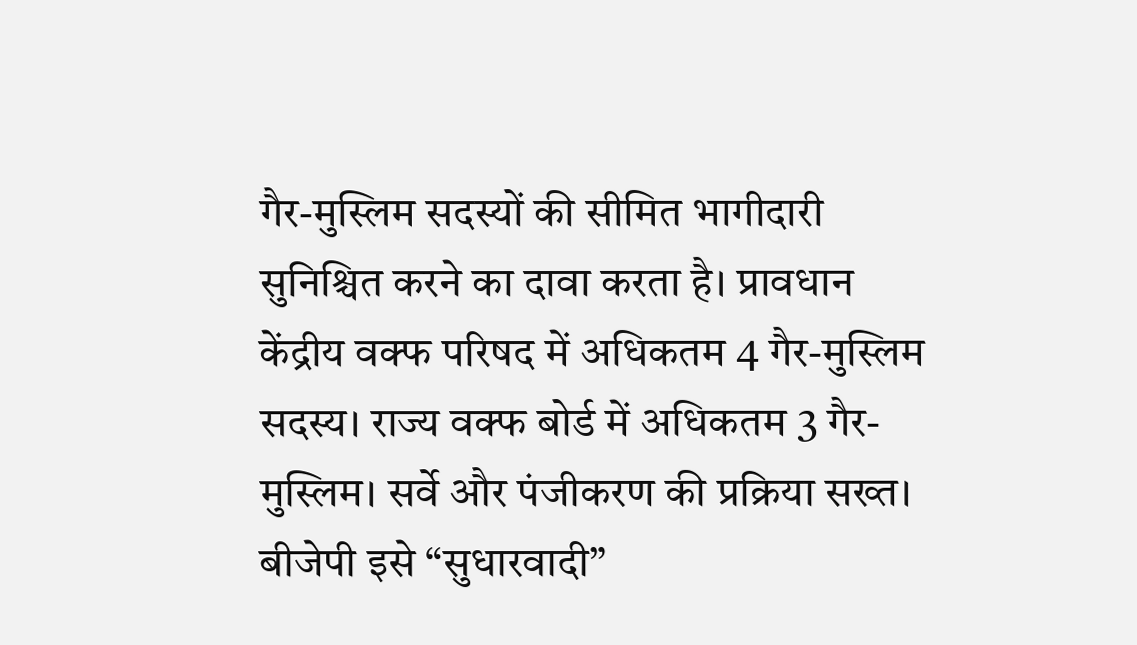गैर-मुस्लिम सदस्यों की सीमित भागीदारी सुनिश्चित करने का दावा करता है। प्रावधान केंद्रीय वक्फ परिषद में अधिकतम 4 गैर-मुस्लिम सदस्य। राज्य वक्फ बोर्ड में अधिकतम 3 गैर-मुस्लिम। सर्वे और पंजीकरण की प्रक्रिया सख्त।
बीजेपी इसे “सुधारवादी”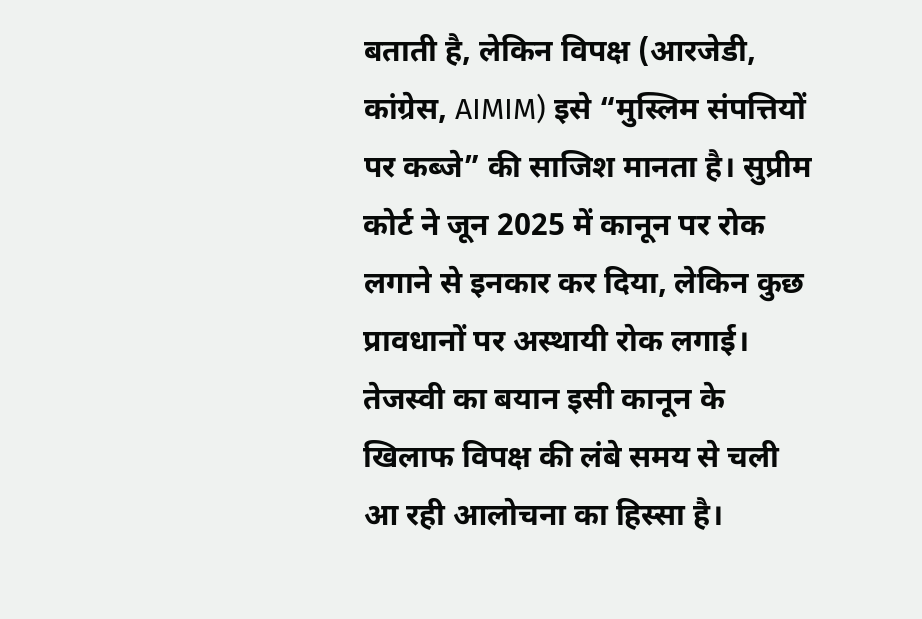बताती है, लेकिन विपक्ष (आरजेडी, कांग्रेस, AIMIM) इसे “मुस्लिम संपत्तियों पर कब्जे” की साजिश मानता है। सुप्रीम कोर्ट ने जून 2025 में कानून पर रोक लगाने से इनकार कर दिया, लेकिन कुछ प्रावधानों पर अस्थायी रोक लगाई। तेजस्वी का बयान इसी कानून के खिलाफ विपक्ष की लंबे समय से चली आ रही आलोचना का हिस्सा है।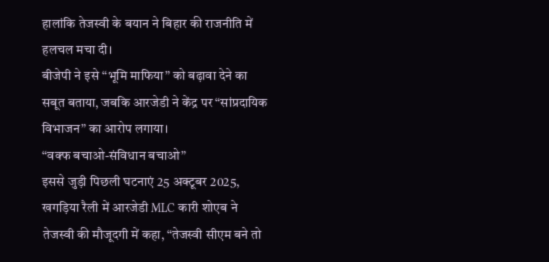हालांकि तेजस्वी के बयान ने बिहार की राजनीति में हलचल मचा दी।
बीजेपी ने इसे “भूमि माफिया” को बढ़ावा देने का सबूत बताया, जबकि आरजेडी ने केंद्र पर “सांप्रदायिक विभाजन” का आरोप लगाया।
“वक्फ बचाओ-संविधान बचाओ”
इससे जुड़ी पिछली घटनाएं 25 अक्टूबर 2025, खगड़िया रैली में आरजेडी MLC कारी शोएब ने तेजस्वी की मौजूदगी में कहा, “तेजस्वी सीएम बने तो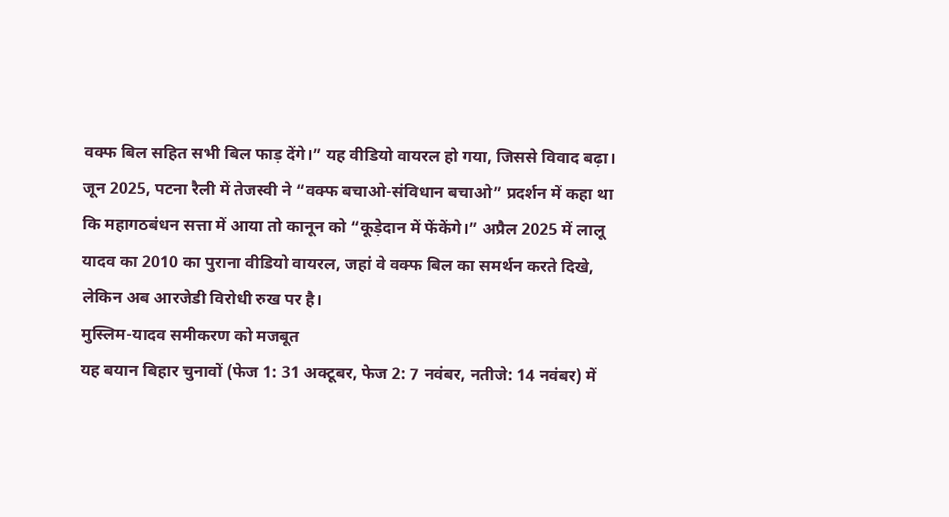वक्फ बिल सहित सभी बिल फाड़ देंगे।” यह वीडियो वायरल हो गया, जिससे विवाद बढ़ा।
जून 2025, पटना रैली में तेजस्वी ने “वक्फ बचाओ-संविधान बचाओ” प्रदर्शन में कहा था कि महागठबंधन सत्ता में आया तो कानून को “कूड़ेदान में फेंकेंगे।” अप्रैल 2025 में लालू यादव का 2010 का पुराना वीडियो वायरल, जहां वे वक्फ बिल का समर्थन करते दिखे, लेकिन अब आरजेडी विरोधी रुख पर है।
मुस्लिम-यादव समीकरण को मजबूत
यह बयान बिहार चुनावों (फेज 1: 31 अक्टूबर, फेज 2: 7 नवंबर, नतीजे: 14 नवंबर) में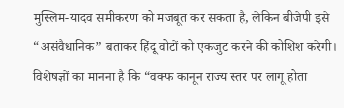मुस्लिम-यादव समीकरण को मजबूत कर सकता है, लेकिन बीजेपी इसे “असंवैधानिक” बताकर हिंदू वोटों को एकजुट करने की कोशिश करेगी। विशेषज्ञों का मानना है कि “वक्फ कानून राज्य स्तर पर लागू होता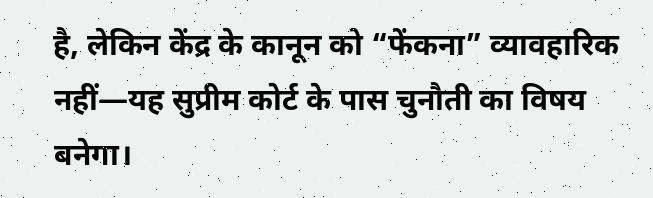है, लेकिन केंद्र के कानून को “फेंकना” व्यावहारिक नहीं—यह सुप्रीम कोर्ट के पास चुनौती का विषय बनेगा।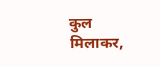कुल मिलाकर,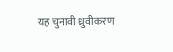यह चुनावी ध्रुवीकरण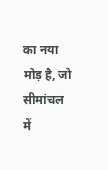का नया मोड़ है, जो सीमांचल में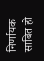निर्णायक साबित हो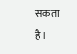सकता है।